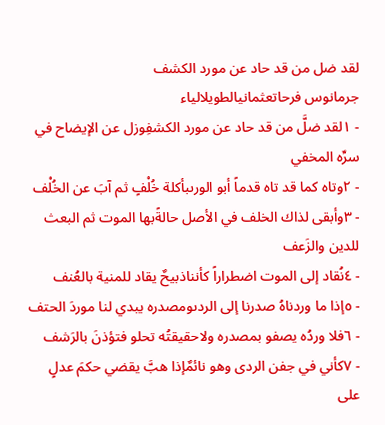لقد ضل من قد حاد عن مورد الكشف
جرمانوس فرحاتعثمانيالطويلالياء
- ١لقد ضلَّ من قد حاد عن مورد الكشفِوزل عن الإيضاح في سرِّه المخفي
- ٢وتاه كما قد تاه قدماً أبو الورىبأكلة خُلْفٍ ثم آبَ عن الخُلْف
- ٣وأبقى لذاك الخلف في الأصل حالةًبها الموت ثم البعث للدين والزَعف
- ٤نُقاد إلى الموت اضطراراً كأنناذبيحٌ يقاد للمنية بالعُنف
- ٥إذا ما وردناهُ صدرنا إلى الردىومصدره يبدي لنا موردَ الحتف
- ٦فلا وردُه يصفو بمصدره ولاحقيقتُه تحلو فتؤذنَ بالرَشف
- ٧كأني في جفن الردى وهو نائمٌإذا هبَّ يقضي حكمَ عدلٍ على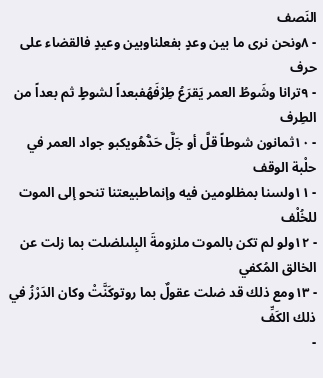النَصف
- ٨ونحن نرى ما بين وعدٍ بفعلناوبين وعيدٍ فالقضاء على حرف
- ٩ترانا وشَوطُ العمر يَقرَعُ طِرْفَهُفبعداً لشوطٍ ثم بعداً من الطِرف
- ١٠ثمانون شوطاً قلَّ أو جَلَّ حَدُّهُويكبو جواد العمر في حلْبة الوقف
- ١١ولسنا بمظلومين فيه وإنماطبيعتنا تنحو إلى الموت للخُلْف
- ١٢ولو لم تكن بالموت ملزومةَ البِلىلضلت بما زلت عن الخالق المُكفي
- ١٣ومع ذلك قد ضلت عقولٌ بما روتوكَنَّتْ وكان الدَرْزُ في ذلك الكَفِّ
-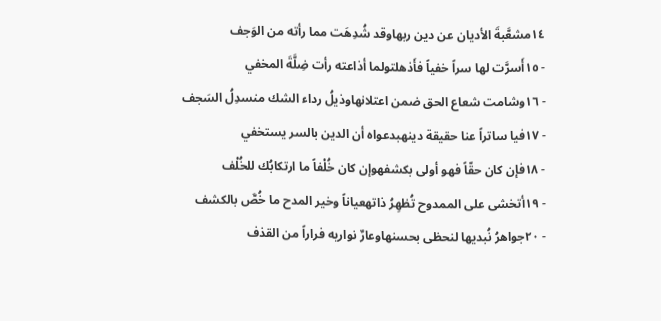١٤مشعَّبةَ الأديان عن دين ربهاوقد شُدِهَت مما رأته من الوَجف
- ١٥أَسرَّت لها سراً خفياً فأَذهلتولما أذاعته رأت ضِلَّةَ المخفي
- ١٦وشامت شعاع الحق ضمن اعتلانهاوذيلُ رداء الشك منسدِلُ السَجف
- ١٧فيا ساتراً عنا حقيقة دينهبدعواه أن الدين بالسر يستخفي
- ١٨فإن كان حقّاً فهو أولى بكشفهوإن كان خُلْفاً ما ارتكابُك للخُلْف
- ١٩أتخشى على الممدوح تُظهِرُ ذاتهعياناً وخير المدح ما خُصَّ بالكشف
- ٢٠جواهرُ نُبديها لنحظى بحسنهاوعارٌ نواريه فراراً من القذف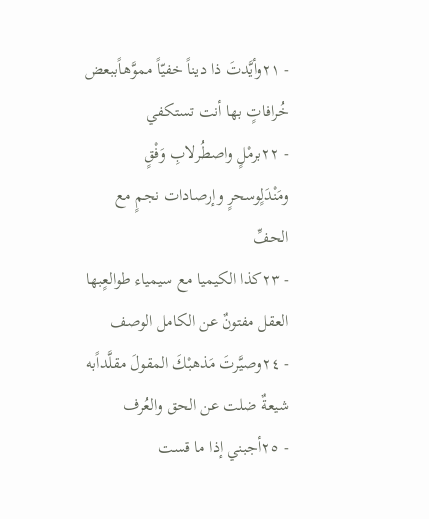- ٢١وأيَّدتَ ذا ديناً خفيّاً مموَّهاًببعض خُرافاتٍ بها أنت تستكفي
- ٢٢برمْلٍ واصطُرلابِ وَفْقٍ ومَنْدَلٍوسحرٍ وإرصادات نجمٍ مع الحفِّ
- ٢٣كذا الكيميا مع سيمياء طوالعٍبها العقل مفتونٌ عن الكامل الوصف
- ٢٤وصيَّرتَ مَذهبْكَ المقولَ مقلَّداًبه شيعةٌ ضلت عن الحق والعُرف
- ٢٥أجبني إذا ما قست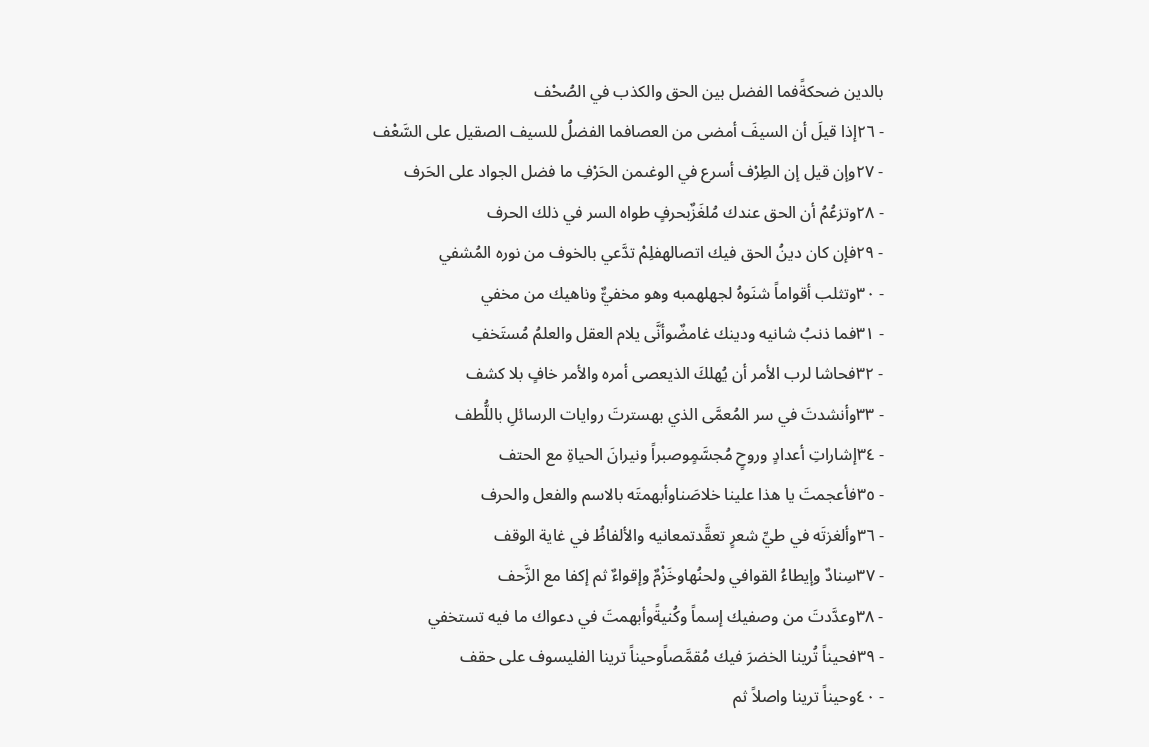بالدين ضحكةًفما الفضل بين الحق والكذب في الصُحْف
- ٢٦إذا قيلَ أن السيفَ أمضى من العصافما الفضلُ للسيف الصقيل على السَّعْف
- ٢٧وإن قيل إن الطِرْف أسرع في الوغىمن الحَرْفِ ما فضل الجواد على الحَرف
- ٢٨وتزعُمُ أن الحق عندك مُلغَزٌبحرفٍ طواه السر في ذلك الحرف
- ٢٩فإن كان دينُ الحق فيك اتصالهفلِمْ تدَّعي بالخوف من نوره المُشفي
- ٣٠وتثلب أقواماً شنَوهُ لجهلهمبه وهو مخفيٌّ وناهيك من مخفي
- ٣١فما ذنبُ شانيه ودينك غامضٌوأنَّى يلام العقل والعلمُ مُستَخفِ
- ٣٢فحاشا لرب الأمر أن يُهلكَ الذيعصى أمره والأمر خافٍ بلا كشف
- ٣٣وأنشدتَ في سر المُعمَّى الذي بهسترتَ روايات الرسائلِ باللُّطف
- ٣٤إشاراتِ أعدادٍ وروحٍ مُجسَّمٍوصبراً ونيرانَ الحياةِ مع الحتف
- ٣٥فأعجمتَ يا هذا علينا خلاصَناوأبهمتَه بالاسم والفعل والحرف
- ٣٦وألغزتَه في طيِّ شعرٍ تعقَّدتمعانيه والألفاظُ في غاية الوقف
- ٣٧سِنادٌ وإيطاءُ القوافي ولحنُهاوخَزْمٌ وإقواءٌ ثم إكفا مع الزَّحف
- ٣٨وعدَّدتَ من وصفيك إسماً وكُنيةًوأبهمتَ في دعواك ما فيه تستخفي
- ٣٩فحيناً تُرينا الخضرَ فيك مُقمَّصاًوحيناً ترينا الفليسوف على حقف
- ٤٠وحيناً ترينا واصلاً ثم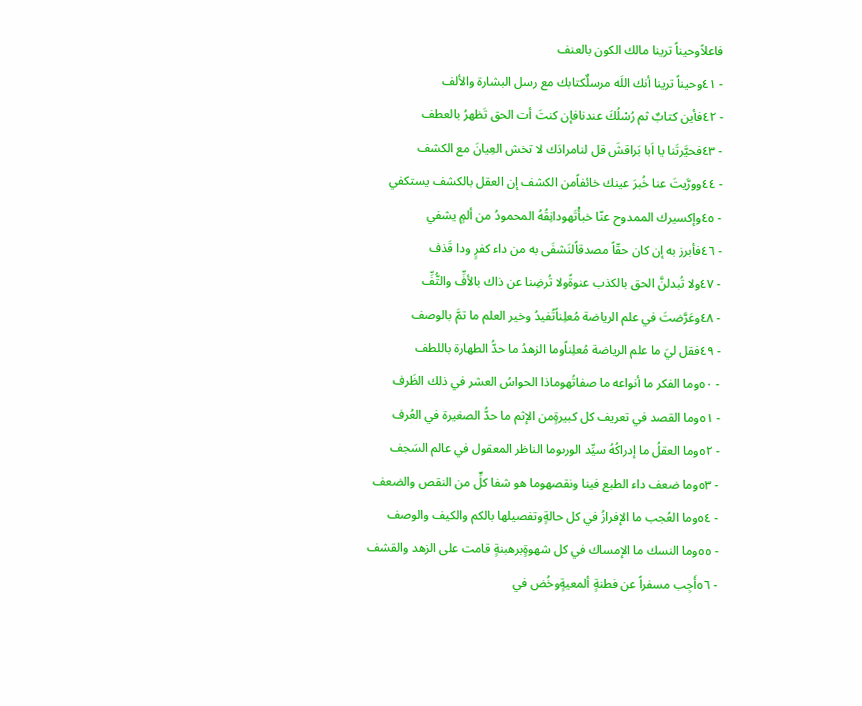فاعلاًوحيناً ترينا مالك الكون بالعنف
- ٤١وحيناً ترينا أنك اللَه مرسلٌكتابك مع رسل البشارة والألف
- ٤٢فأين كتابٌ ثم رُسْلُكَ عندنافإن كنتَ أت الحق تَظهرُ بالعطف
- ٤٣فحيَّرتَنا يا اَبا بَراقشَ قل لنامرادَك لا تخش العِيانَ مع الكشف
- ٤٤وورَّيتَ عنا خُبرَ عينك خائفاًمن الكشف إن العقل بالكشف يستكفي
- ٤٥وإكسيرك الممدوح عنّا خبأْتَهودانِقُهُ المحمودُ من ألمٍ يشفي
- ٤٦فأبرز به إن كان حقّاً مصدقاًلنَشفَى به من داء كفرٍ ودا قَذف
- ٤٧ولا تُبدلنَّ الحق بالكذب عنوةًولا تُرضِنا عن ذاك بالأفِّ والتُّفِّ
- ٤٨وعَرَّضتَ في علم الرياضة مُعلِناًتُفيدُ وخير العلم ما تمَّ بالوصف
- ٤٩فقل ليَ ما علم الرياضة مُعلِناًوما الزهدُ ما حدُّ الطهارة باللطف
- ٥٠وما الفكر ما أنواعه ما صفاتُهوماذا الحواسُ العشر في ذلك الظَرف
- ٥١وما القصد في تعريف كل كبيرةٍمن الإثم ما حدُّ الصغيرة في العُرف
- ٥٢وما العقلُ ما إدراكُهُ سيِّد الورىوما الناظر المعقول في عالم السَجف
- ٥٣وما ضعف داء الطبع فينا ونقصهوما هو شفا كلٍّ من النقص والضعف
- ٥٤وما العُجب ما الإفرازُ في كل حالةٍوتفصيلها بالكم والكيف والوصف
- ٥٥وما النسك ما الإمساك في كل شهوةٍبرهبنةٍ قامت على الزهد والقشف
- ٥٦أَجِب مسفراً عن فطنةٍ ألمعيةٍوخُض في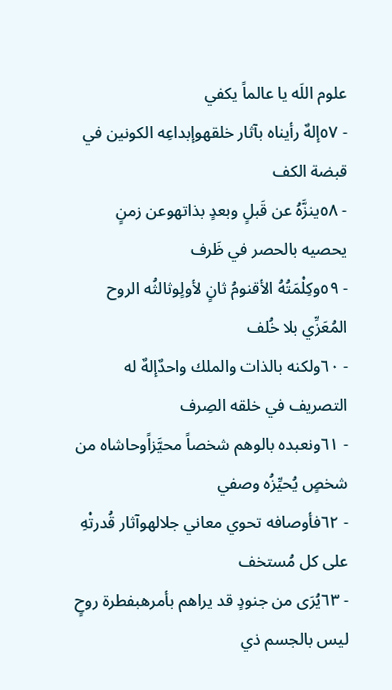علوم اللَه يا عالماً يكفي
- ٥٧إلهٌ رأيناه بآثار خلقهوإبداعِه الكونين في قبضة الكف
- ٥٨ينزَّهُ عن قَبلٍ وبعدٍ بذاتهوعن زمنٍ يحصيه بالحصر في ظَرف
- ٥٩وكِلْمَتُهُ الأقنومُ ثانٍ لأولٍوثالثُه الروح المُعَزِّي بلا خُلف
- ٦٠ولكنه بالذات والملك واحدٌإلهٌ له التصريف في خلقه الصِرف
- ٦١ونعبده بالوهم شخصاً محيَّزاًوحاشاه من شخصٍ يُحيِّزُه وصفي
- ٦٢فأوصافه تحوي معاني جلالهوآثار قُدرتْهِ على كل مُستخف
- ٦٣يُرَى من جنودٍ قد يراهم بأمرهبفطرة روحٍ ليس بالجسم ذي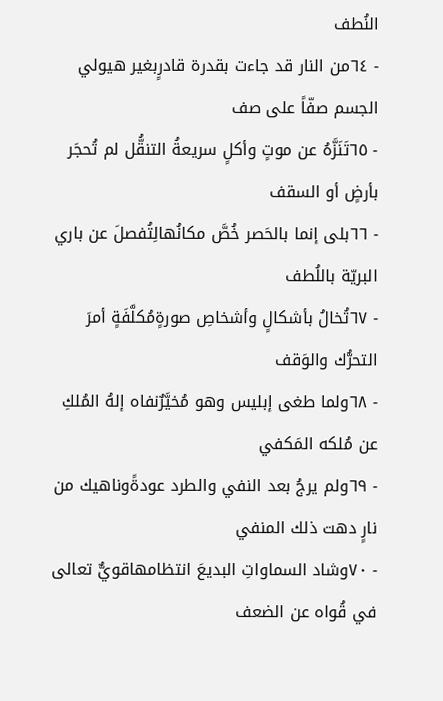النُطف
- ٦٤من النار قد جاءت بقدرة قادرٍبغير هيولي الجسم صفّاً على صف
- ٦٥تَنَزَّهُ عن موتٍ وأكلٍ سريعةُ التنقُّل لم تُحجَر بأرضٍ أو السقف
- ٦٦بلى إنما بالحَصر خُصَّ مكانُهالِتُفصلَ عن باري البريّة باللُطف
- ٦٧تُخالُ بأشكالٍ وأشخاصِ صورةٍمُكلَّفَةٍ أمرَ التحرُّك والوَقف
- ٦٨ولما طغى إبليس وهو مُخيَّرٌنفاه إلهُ المُلكِ عن مُلكه المَكفي
- ٦٩ولم يرجُ بعد النفي والطرد عودةًوناهيك من نارٍ دهت ذلك المنفي
- ٧٠وشاد السماواتِ البديعَ انتظامهاقويٌّ تعالى في قُواه عن الضعف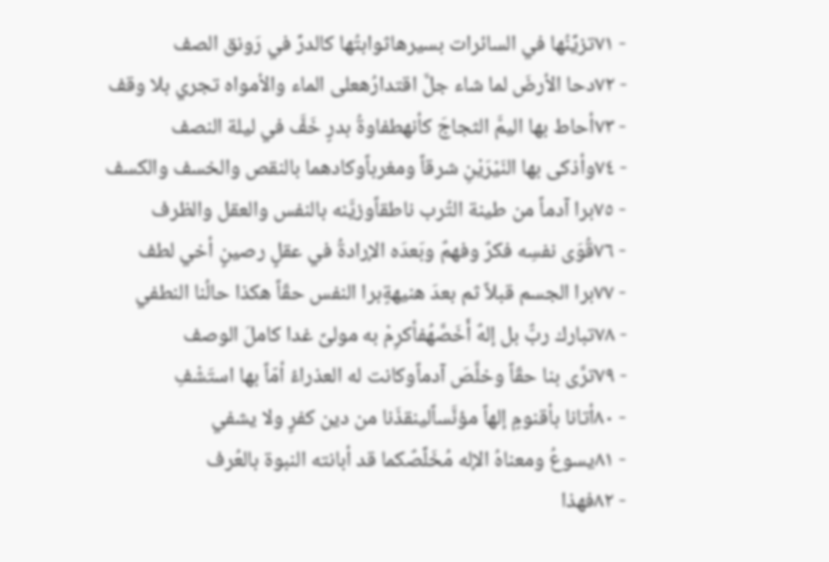- ٧١تزيِّنُها في السائرات بسيرهاثوابتُها كالدرِّ في رَونق الصف
- ٧٢دحا الأرضَ لما شاء جلَّ اقتدارُهعلى الماء والأمواه تجري بلا وقف
- ٧٣أحاط بها اليمَّ الثجاجَ كأنهطفاوةُ بدرٍ خَفَّ في ليلة النصف
- ٧٤وأذكى بها النَيْرَيْنِ شرقاً ومغرباًوكادهما بالنقص والخسف والكسف
- ٧٥برا آدماً من طينة التُرب ناطقاًوزيَّنه بالنفس والعقل والظرف
- ٧٦قُوَى نفسِه فكرٌ وفهمٌ وبَعدَه الإرادةُ في عقلٍ رصينٍ أخي لطف
- ٧٧برا الجسم قبلاً ثم بعدَ هنيهةٍبرا النفس حقّاً هكذا حالُنا النطفي
- ٧٨تبارك ربٌّ بل إلهٌ أَخَصَّهُفأكرِمْ به مولىً غدا كاملَ الوصف
- ٧٩ترَّى بنا حقّاً وخلَّصَ آدماًوكانت له العذراءُ أمّاً بها استَشْفِ
- ٨٠أتانا بأقنومٍ إلهاً مؤنَّساًلينقذَنا من دين كفرٍ ولا يشفي
- ٨١يسوعُ ومعناهُ الإله مُخَلِّصٌكما قد أبانته النبوة بالعُرف
- ٨٢فهذا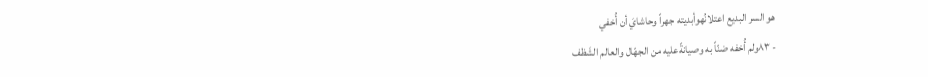هو السر البديع اعتلانُهوأبديته جهراً وحاشايَ أن أُخفي
- ٨٣ولم أُخفه ضنّاً به وصيانةًعليه من الجهّال والعالم الشَظف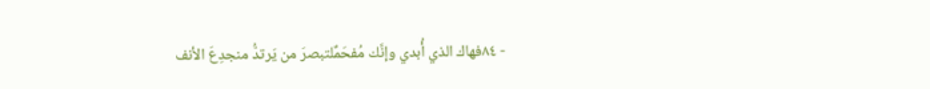- ٨٤فهاك الذي أُبدي وإنَّك مُفحَمٌلتبصرَ من يَرتدُّ منجدِعَ الأنف